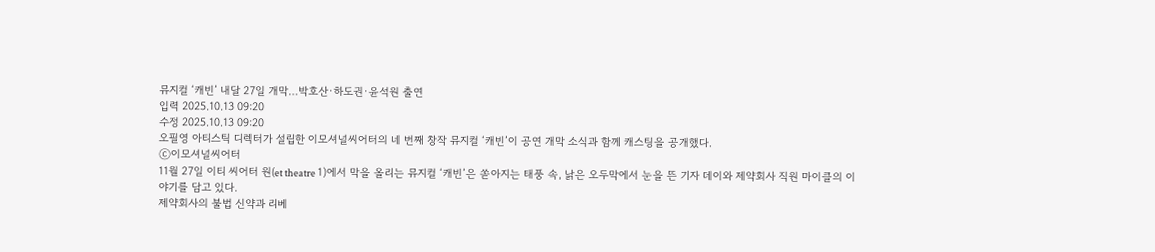뮤지컬 ‘캐빈’ 내달 27일 개막…박호산·하도권·윤석원 출연
입력 2025.10.13 09:20
수정 2025.10.13 09:20
오필영 아티스틱 디렉터가 설립한 이모셔널씨어터의 네 번째 창작 뮤지컬 ‘캐빈’이 공연 개막 소식과 함께 캐스팅을 공개했다.
ⓒ이모셔널씨어터
11월 27일 이티 씨어터 원(et theatre 1)에서 막을 올리는 뮤지컬 ‘캐빈’은 쏟아지는 태풍 속, 낡은 오두막에서 눈을 뜬 기자 데이와 제약회사 직원 마이클의 이야기를 담고 있다.
제약회사의 불법 신약과 리베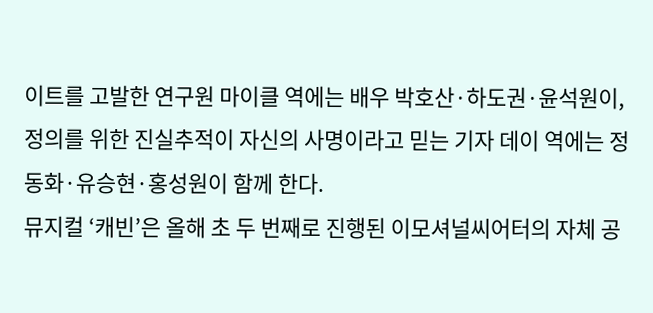이트를 고발한 연구원 마이클 역에는 배우 박호산·하도권·윤석원이, 정의를 위한 진실추적이 자신의 사명이라고 믿는 기자 데이 역에는 정동화·유승현·홍성원이 함께 한다.
뮤지컬 ‘캐빈’은 올해 초 두 번째로 진행된 이모셔널씨어터의 자체 공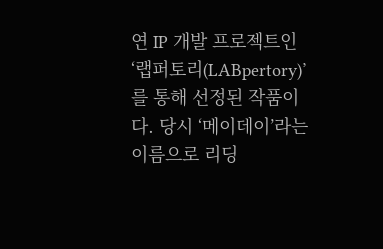연 IP 개발 프로젝트인 ‘랩퍼토리(LABpertory)’를 통해 선정된 작품이다. 당시 ‘메이데이’라는 이름으로 리딩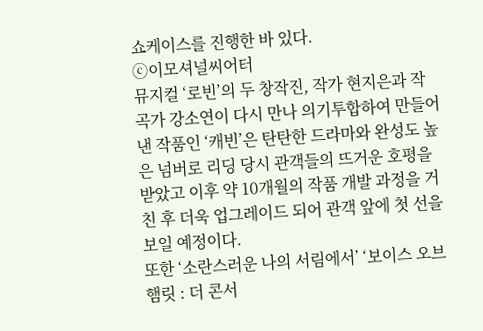쇼케이스를 진행한 바 있다.
ⓒ이모셔널씨어터
뮤지컬 ‘로빈’의 두 창작진, 작가 현지은과 작곡가 강소연이 다시 만나 의기투합하여 만들어 낸 작품인 ‘캐빈’은 탄탄한 드라마와 완성도 높은 넘버로 리딩 당시 관객들의 뜨거운 호평을 받았고 이후 약 10개월의 작품 개발 과정을 거친 후 더욱 업그레이드 되어 관객 앞에 첫 선을 보일 예정이다.
또한 ‘소란스러운 나의 서림에서’ ‘보이스 오브 햄릿 : 더 콘서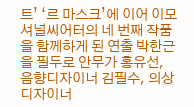트’ ‘르 마스크’에 이어 이모셔널씨어터의 네 번째 작품을 함께하게 된 연출 박한근을 필두로 안무가 홍유선, 음향디자이너 김필수, 의상디자이너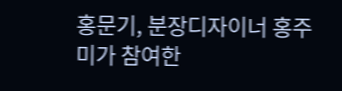홍문기, 분장디자이너 홍주미가 참여한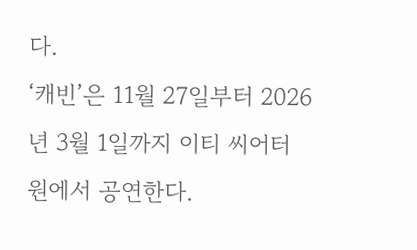다.
‘캐빈’은 11월 27일부터 2026년 3월 1일까지 이티 씨어터 원에서 공연한다.